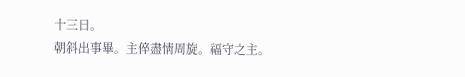十三日。
朝斜出事畢。主倅盡情周旋。福守之主。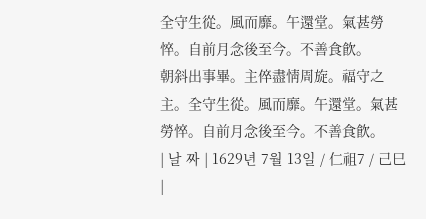全守生從。風而靡。午還堂。氣甚勞悴。自前月念後至今。不善食飮。
朝斜出事畢。主倅盡情周旋。福守之主。全守生從。風而靡。午還堂。氣甚勞悴。自前月念後至今。不善食飮。
| 날 짜 | 1629년 7월 13일 / 仁祖7 / 己巳 |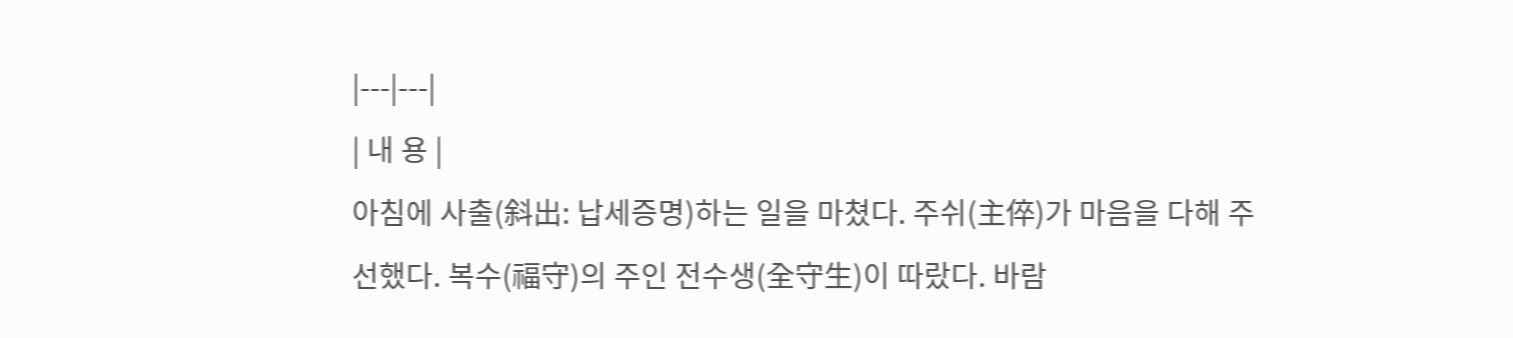|---|---|
| 내 용 |
아침에 사출(斜出: 납세증명)하는 일을 마쳤다. 주쉬(主倅)가 마음을 다해 주선했다. 복수(福守)의 주인 전수생(全守生)이 따랐다. 바람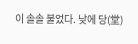이 솔솔 불었다. 낮에 당(堂)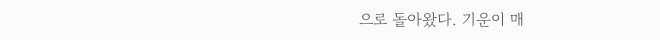으로 돌아왔다. 기운이 매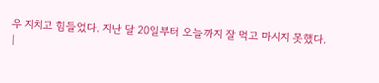우 지치고 힘들었다. 지난 달 20일부터 오늘까지 잘 먹고 마시지 못했다.
|